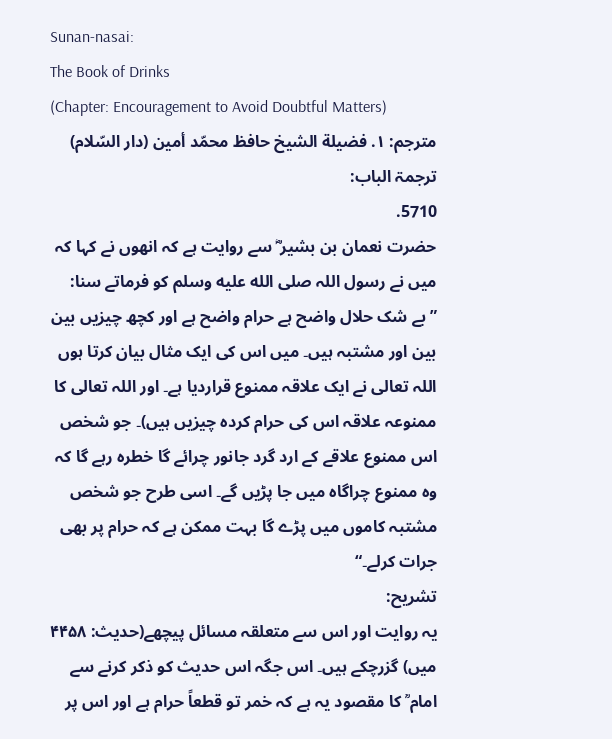Sunan-nasai:
The Book of Drinks
(Chapter: Encouragement to Avoid Doubtful Matters)
مترجم: ١. فضيلة الشيخ حافظ محمّد أمين (دار السّلام)
ترجمۃ الباب:
5710.
حضرت نعمان بن بشیر ؓ سے روایت ہے کہ انھوں نے کہا کہ میں نے رسول اللہ صلى الله عليه وسلم کو فرماتے سنا: ”بے شک حلال واضح ہے حرام واضح ہے اور کچھ چیزیں بین بین اور مشتبہ ہیں۔ میں اس کی ایک مثال بیان کرتا ہوں اللہ تعالی نے ایک علاقہ ممنوع قراردیا ہے۔ اور اللہ تعالی کا ممنوعہ علاقہ اس کی حرام کردہ چیزیں ہیں)۔ جو شخص اس ممنوع علاقے کے ارد گرد جانور چرائے گا خطرہ رہے گا کہ وہ ممنوع چراگاہ میں جا پڑیں گے۔ اسی طرح جو شخص مشتبہ کاموں میں پڑے گا بہت ممکن ہے کہ حرام پر بھی جرات کرلے۔“
تشریح:
یہ روایت اور اس سے متعلقہ مسائل پیچھے(حدیث: ۴۴۵۸ میں) گزرچکے ہیں۔ اس جگہ اس حدیث کو ذکر کرنے سے امام ؒ کا مقصود یہ ہے کہ خمر تو قطعاً حرام ہے اور اس پر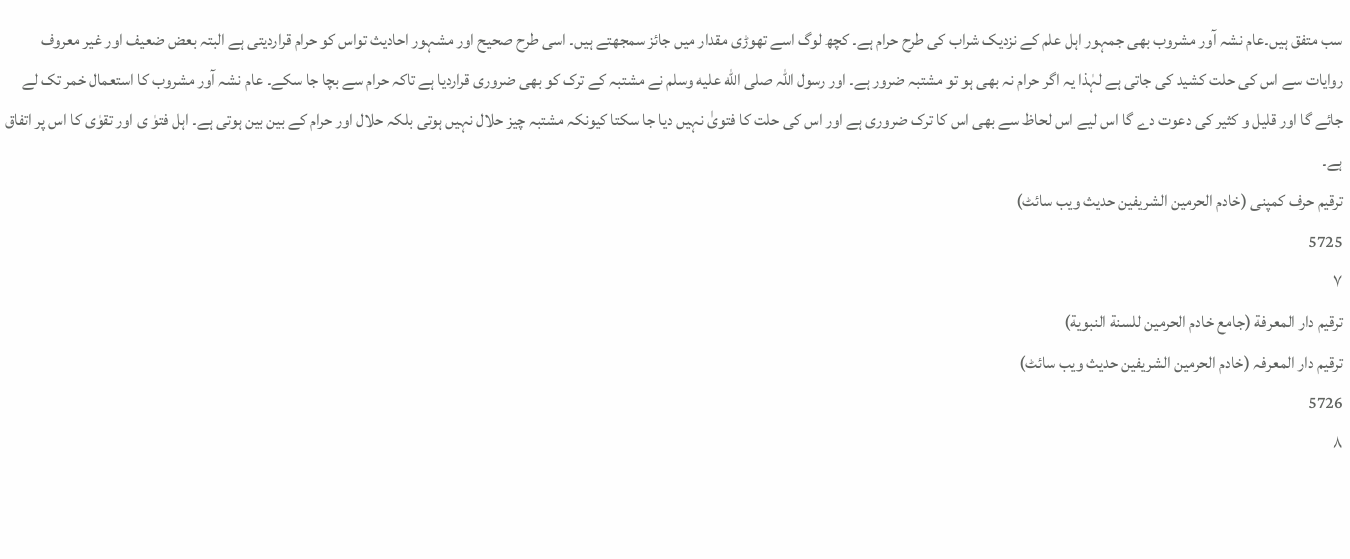سب متفق ہیں۔عام نشہ آور مشروب بھی جمہور اہل علم کے نزدیک شراب کی طرح حرام ہے۔ کچھ لوگ اسے تھوڑی مقدار میں جائز سمجھتے ہیں۔ اسی طرح صحیح اور مشہور احادیث تواس کو حرام قراردیتی ہے البتہ بعض ضعیف اور غیر معروف روایات سے اس کی حلت کشید کی جاتی ہے لہٰذا یہ اگر حرام نہ بھی ہو تو مشتبہ ضرور ہے۔ اور رسول اللہ صلى الله عليه وسلم نے مشتبہ کے ترک کو بھی ضروری قراردیا ہے تاکہ حرام سے بچا جا سکے۔ عام نشہ آور مشروب کا استعمال خمر تک لے جائے گا اور قلیل و کثیر کی دعوت دے گا اس لیے اس لحاظ سے بھی اس کا ترک ضروری ہے اور اس کی حلت کا فتویٰ نہیں دیا جا سکتا کیونکہ مشتبہ چیز حلال نہیں ہوتی بلکہ حلال اور حرام کے بین بین ہوتی ہے۔ اہل فتوٰ ی اور تقوٰی کا اس پر اتفاق ہے۔
ترقیم حرف کمپنی (خادم الحرمین الشریفین حدیث ویب سائٹ)
5725
٧
ترقيم دار المعرفة (جامع خادم الحرمين للسنة النبوية)
ترقیم دار المعرفہ (خادم الحرمین الشریفین حدیث ویب سائٹ)
5726
٨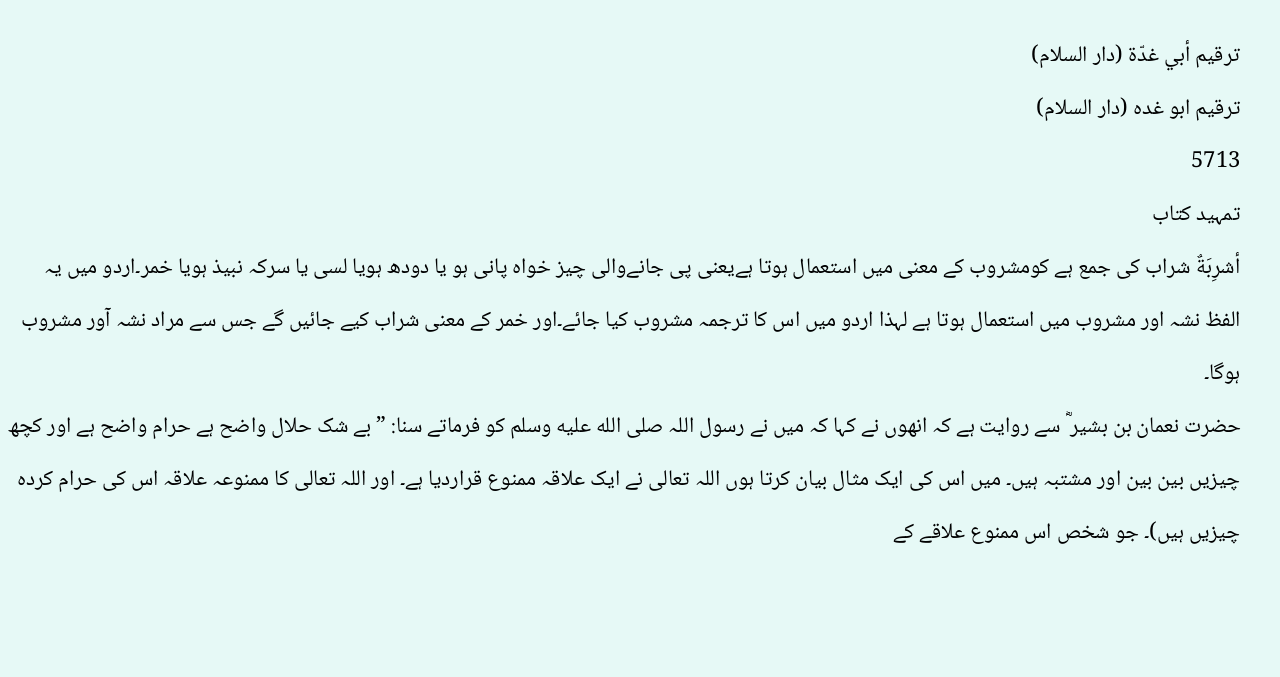ترقيم أبي غدّة (دار السلام)
ترقیم ابو غدہ (دار السلام)
5713
تمہید کتاب
أشرِبَةٌ شراب کی جمع ہے کومشروب کے معنی میں استعمال ہوتا ہےیعنی پی جانےوالی چیز خواہ پانی ہو یا دودھ ہویا لسی یا سرکہ نبیذ ہویا خمر۔اردو میں یہ الفظ نشہ اور مشروب میں استعمال ہوتا ہے لہذا اردو میں اس کا ترجمہ مشروب کیا جائے۔اور خمر کے معنی شراب کیے جائیں گے جس سے مراد نشہ آور مشروب ہوگا۔
حضرت نعمان بن بشیر ؓ سے روایت ہے کہ انھوں نے کہا کہ میں نے رسول اللہ صلى الله عليه وسلم کو فرماتے سنا: ”بے شک حلال واضح ہے حرام واضح ہے اور کچھ چیزیں بین بین اور مشتبہ ہیں۔ میں اس کی ایک مثال بیان کرتا ہوں اللہ تعالی نے ایک علاقہ ممنوع قراردیا ہے۔ اور اللہ تعالی کا ممنوعہ علاقہ اس کی حرام کردہ چیزیں ہیں)۔ جو شخص اس ممنوع علاقے کے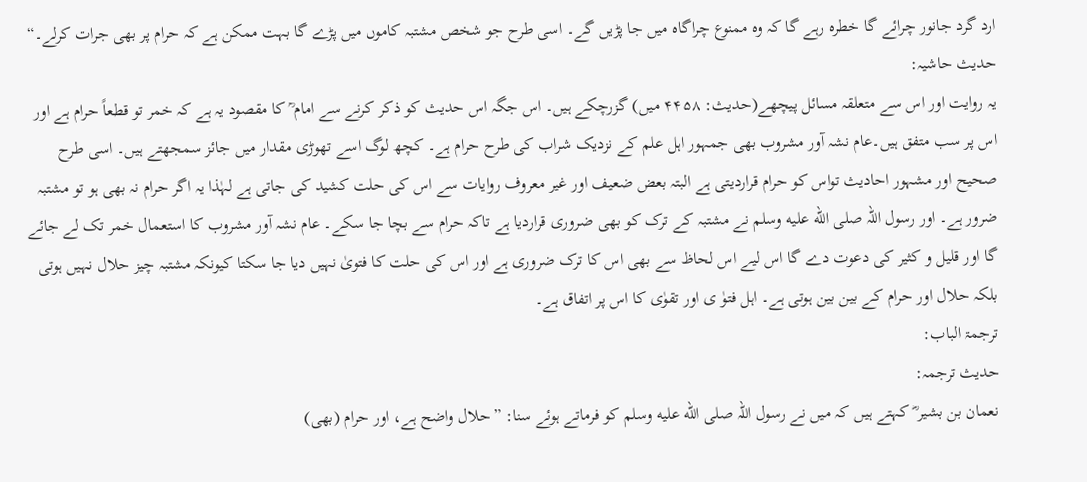ارد گرد جانور چرائے گا خطرہ رہے گا کہ وہ ممنوع چراگاہ میں جا پڑیں گے۔ اسی طرح جو شخص مشتبہ کاموں میں پڑے گا بہت ممکن ہے کہ حرام پر بھی جرات کرلے۔“
حدیث حاشیہ:
یہ روایت اور اس سے متعلقہ مسائل پیچھے(حدیث: ۴۴۵۸ میں) گزرچکے ہیں۔ اس جگہ اس حدیث کو ذکر کرنے سے امام ؒ کا مقصود یہ ہے کہ خمر تو قطعاً حرام ہے اور اس پر سب متفق ہیں۔عام نشہ آور مشروب بھی جمہور اہل علم کے نزدیک شراب کی طرح حرام ہے۔ کچھ لوگ اسے تھوڑی مقدار میں جائز سمجھتے ہیں۔ اسی طرح صحیح اور مشہور احادیث تواس کو حرام قراردیتی ہے البتہ بعض ضعیف اور غیر معروف روایات سے اس کی حلت کشید کی جاتی ہے لہٰذا یہ اگر حرام نہ بھی ہو تو مشتبہ ضرور ہے۔ اور رسول اللہ صلى الله عليه وسلم نے مشتبہ کے ترک کو بھی ضروری قراردیا ہے تاکہ حرام سے بچا جا سکے۔ عام نشہ آور مشروب کا استعمال خمر تک لے جائے گا اور قلیل و کثیر کی دعوت دے گا اس لیے اس لحاظ سے بھی اس کا ترک ضروری ہے اور اس کی حلت کا فتویٰ نہیں دیا جا سکتا کیونکہ مشتبہ چیز حلال نہیں ہوتی بلکہ حلال اور حرام کے بین بین ہوتی ہے۔ اہل فتوٰ ی اور تقوٰی کا اس پر اتفاق ہے۔
ترجمۃ الباب:
حدیث ترجمہ:
نعمان بن بشیر ؓ کہتے ہیں کہ میں نے رسول اللہ صلى الله عليه وسلم کو فرماتے ہوئے سنا: ”حلال واضح ہے، اور حرام (بھی)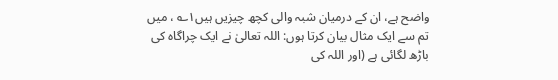واضح ہے، ان کے درمیان شبہ والی کچھ چیزیں ہیں۱؎ ، میں تم سے ایک مثال بیان کرتا ہوں: اللہ تعالیٰ نے ایک چراگاہ کی باڑھ لگائی ہے (اور اللہ کی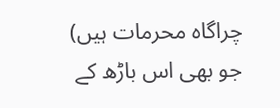چراگاہ محرمات ہیں) جو بھی اس باڑھ کے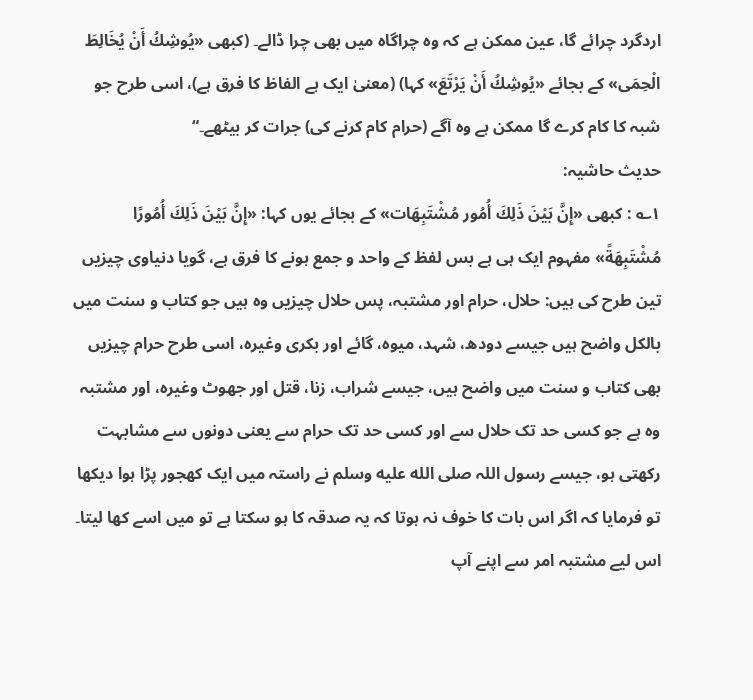اردگرد چرائے گا، عین ممکن ہے کہ وہ چراگاہ میں بھی چرا ڈالے۔ (کبھی «يُوشِكُ أَنْ يُخَالِطَ الْحِمَی» کے بجائے «يُوشِكُ أَنْ يَرْتَعَ» کہا) (معنیٰ ایک ہے الفاظ کا فرق ہے)، اسی طرح جو شبہ کا کام کرے گا ممکن ہے وہ آگے (حرام کام کرنے کی) جرات کر بیٹھے۔“
حدیث حاشیہ:
۱؎ : کبھی «إِنَّ بَيْنَ ذَلِكَ أُمُور مُشْتَبِهَات» کے بجائے یوں کہا: «إِنَّ بَيْنَ ذَلِكَ أُمُورًا مُشْتَبِهَةً» مفہوم ایک ہی ہے بس لفظ کے واحد و جمع ہونے کا فرق ہے، گویا دنیاوی چیزیں تین طرح کی ہیں: حلال، حرام اور مشتبہ، پس حلال چیزیں وہ ہیں جو کتاب و سنت میں بالکل واضح ہیں جیسے دودھ، شہد، میوہ، گائے اور بکری وغیرہ، اسی طرح حرام چیزیں بھی کتاب و سنت میں واضح ہیں، جیسے شراب، زنا، قتل اور جھوٹ وغیرہ، اور مشتبہ وہ ہے جو کسی حد تک حلال سے اور کسی حد تک حرام سے یعنی دونوں سے مشابہت رکھتی ہو، جیسے رسول اللہ صلى الله عليه وسلم نے راستہ میں ایک کھجور پڑا ہوا دیکھا تو فرمایا کہ اگر اس بات کا خوف نہ ہوتا کہ یہ صدقہ کا ہو سکتا ہے تو میں اسے کھا لیتا۔ اس لیے مشتبہ امر سے اپنے آپ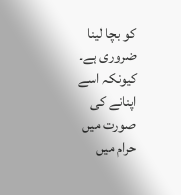کو بچا لینا ضروری ہے۔ کیونکہ اسے اپنانے کی صورت میں حرام میں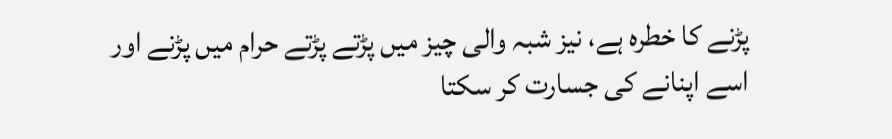پڑنے کا خطرہ ہے، نیز شبہ والی چیز میں پڑتے پڑتے حرام میں پڑنے اور اسے اپنانے کی جسارت کر سکتا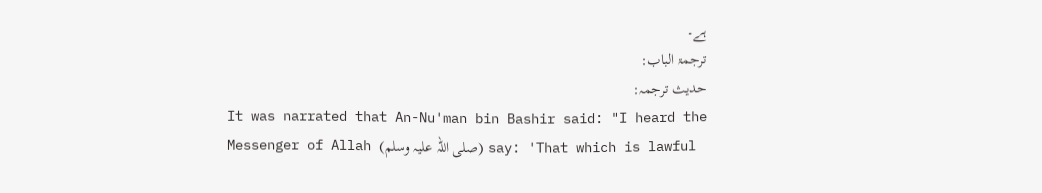ہے۔
ترجمۃ الباب:
حدیث ترجمہ:
It was narrated that An-Nu'man bin Bashir said: "I heard the Messenger of Allah (صلی اللہ علیہ وسلم) say: 'That which is lawful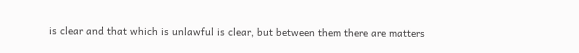is clear and that which is unlawful is clear, but between them there are matters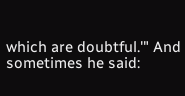which are doubtful.'" And sometimes he said: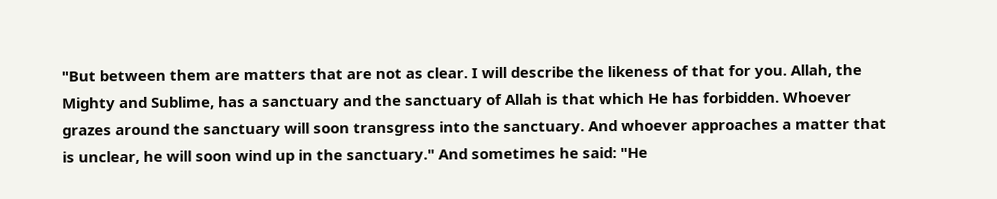"But between them are matters that are not as clear. I will describe the likeness of that for you. Allah, the Mighty and Sublime, has a sanctuary and the sanctuary of Allah is that which He has forbidden. Whoever grazes around the sanctuary will soon transgress into the sanctuary. And whoever approaches a matter that is unclear, he will soon wind up in the sanctuary." And sometimes he said: "He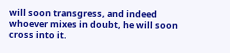will soon transgress, and indeed whoever mixes in doubt, he will soon cross into it.